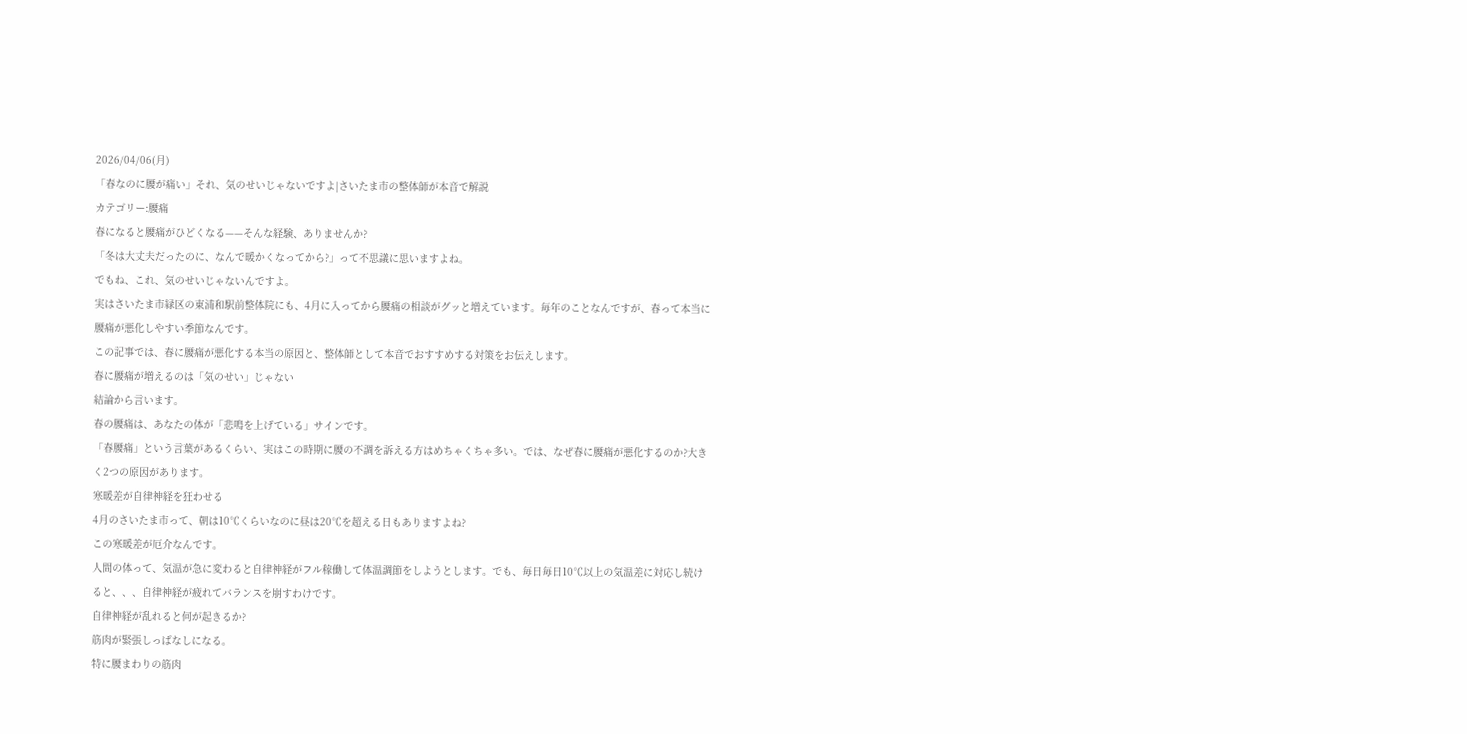2026/04/06(月)
「春なのに腰が痛い」それ、気のせいじゃないですよ|さいたま市の整体師が本音で解説
カテゴリー:腰痛
春になると腰痛がひどくなる——そんな経験、ありませんか?
「冬は大丈夫だったのに、なんで暖かくなってから?」って不思議に思いますよね。
でもね、これ、気のせいじゃないんですよ。
実はさいたま市緑区の東浦和駅前整体院にも、4月に入ってから腰痛の相談がグッと増えています。毎年のことなんですが、春って本当に腰痛が悪化しやすい季節なんです。
この記事では、春に腰痛が悪化する本当の原因と、整体師として本音でおすすめする対策をお伝えします。
春に腰痛が増えるのは「気のせい」じゃない
結論から言います。
春の腰痛は、あなたの体が「悲鳴を上げている」サインです。
「春腰痛」という言葉があるくらい、実はこの時期に腰の不調を訴える方はめちゃくちゃ多い。では、なぜ春に腰痛が悪化するのか?大きく2つの原因があります。
寒暖差が自律神経を狂わせる
4月のさいたま市って、朝は10℃くらいなのに昼は20℃を超える日もありますよね?
この寒暖差が厄介なんです。
人間の体って、気温が急に変わると自律神経がフル稼働して体温調節をしようとします。でも、毎日毎日10℃以上の気温差に対応し続けると、、、自律神経が疲れてバランスを崩すわけです。
自律神経が乱れると何が起きるか?
筋肉が緊張しっぱなしになる。
特に腰まわりの筋肉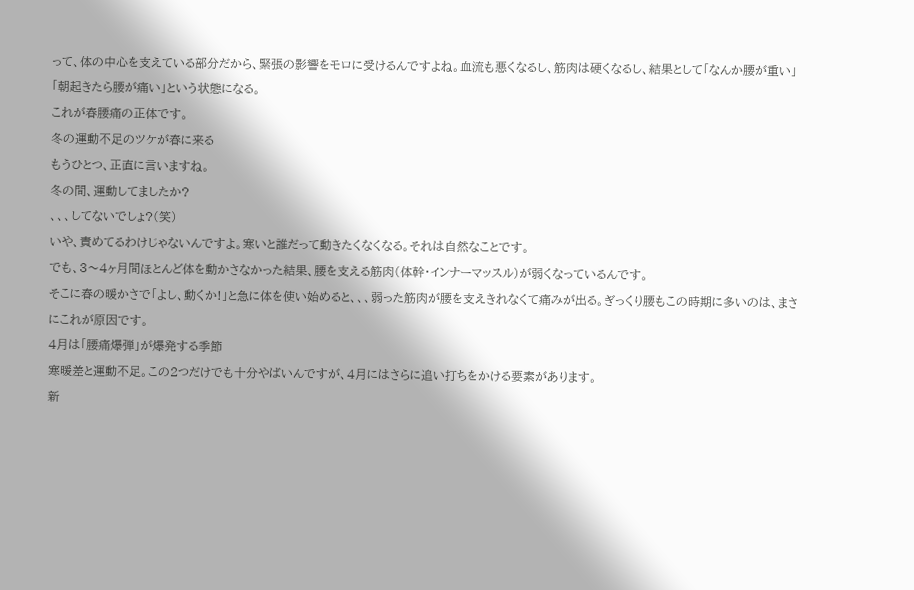って、体の中心を支えている部分だから、緊張の影響をモロに受けるんですよね。血流も悪くなるし、筋肉は硬くなるし、結果として「なんか腰が重い」「朝起きたら腰が痛い」という状態になる。
これが春腰痛の正体です。
冬の運動不足のツケが春に来る
もうひとつ、正直に言いますね。
冬の間、運動してましたか?
、、、してないでしょ?(笑)
いや、責めてるわけじゃないんですよ。寒いと誰だって動きたくなくなる。それは自然なことです。
でも、3〜4ヶ月間ほとんど体を動かさなかった結果、腰を支える筋肉(体幹・インナーマッスル)が弱くなっているんです。
そこに春の暖かさで「よし、動くか!」と急に体を使い始めると、、、弱った筋肉が腰を支えきれなくて痛みが出る。ぎっくり腰もこの時期に多いのは、まさにこれが原因です。
4月は「腰痛爆弾」が爆発する季節
寒暖差と運動不足。この2つだけでも十分やばいんですが、4月にはさらに追い打ちをかける要素があります。
新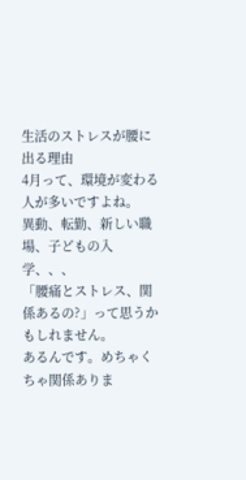生活のストレスが腰に出る理由
4月って、環境が変わる人が多いですよね。
異動、転勤、新しい職場、子どもの入学、、、
「腰痛とストレス、関係あるの?」って思うかもしれません。
あるんです。めちゃくちゃ関係ありま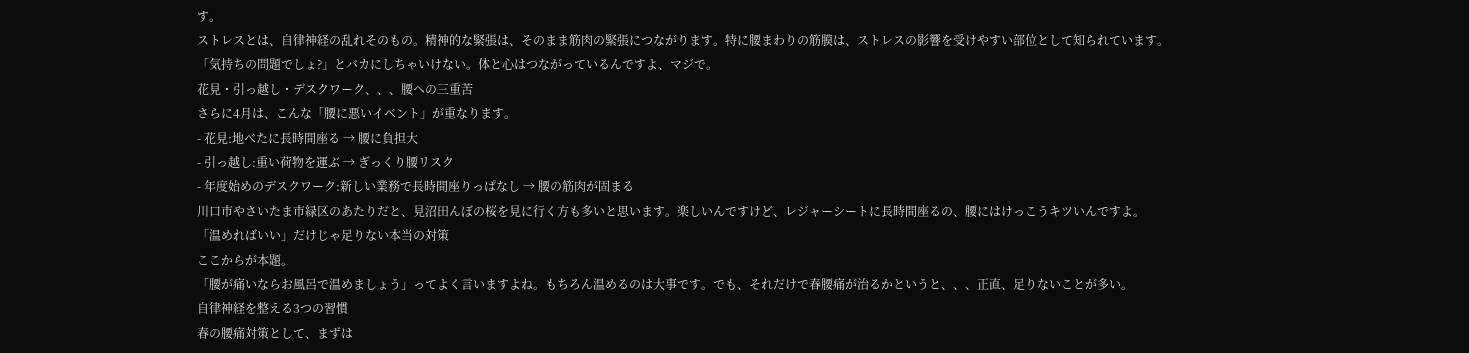す。
ストレスとは、自律神経の乱れそのもの。精神的な緊張は、そのまま筋肉の緊張につながります。特に腰まわりの筋膜は、ストレスの影響を受けやすい部位として知られています。
「気持ちの問題でしょ?」とバカにしちゃいけない。体と心はつながっているんですよ、マジで。
花見・引っ越し・デスクワーク、、、腰への三重苦
さらに4月は、こんな「腰に悪いイベント」が重なります。
- 花見:地べたに長時間座る → 腰に負担大
- 引っ越し:重い荷物を運ぶ → ぎっくり腰リスク
- 年度始めのデスクワーク:新しい業務で長時間座りっぱなし → 腰の筋肉が固まる
川口市やさいたま市緑区のあたりだと、見沼田んぼの桜を見に行く方も多いと思います。楽しいんですけど、レジャーシートに長時間座るの、腰にはけっこうキツいんですよ。
「温めればいい」だけじゃ足りない本当の対策
ここからが本題。
「腰が痛いならお風呂で温めましょう」ってよく言いますよね。もちろん温めるのは大事です。でも、それだけで春腰痛が治るかというと、、、正直、足りないことが多い。
自律神経を整える3つの習慣
春の腰痛対策として、まずは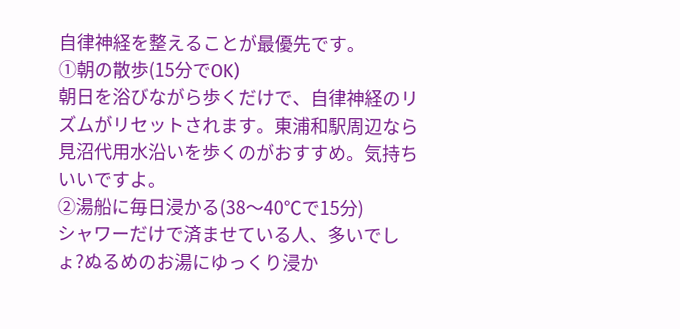自律神経を整えることが最優先です。
①朝の散歩(15分でOK)
朝日を浴びながら歩くだけで、自律神経のリズムがリセットされます。東浦和駅周辺なら見沼代用水沿いを歩くのがおすすめ。気持ちいいですよ。
②湯船に毎日浸かる(38〜40℃で15分)
シャワーだけで済ませている人、多いでしょ?ぬるめのお湯にゆっくり浸か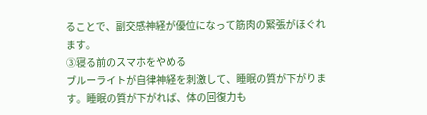ることで、副交感神経が優位になって筋肉の緊張がほぐれます。
③寝る前のスマホをやめる
ブルーライトが自律神経を刺激して、睡眠の質が下がります。睡眠の質が下がれば、体の回復力も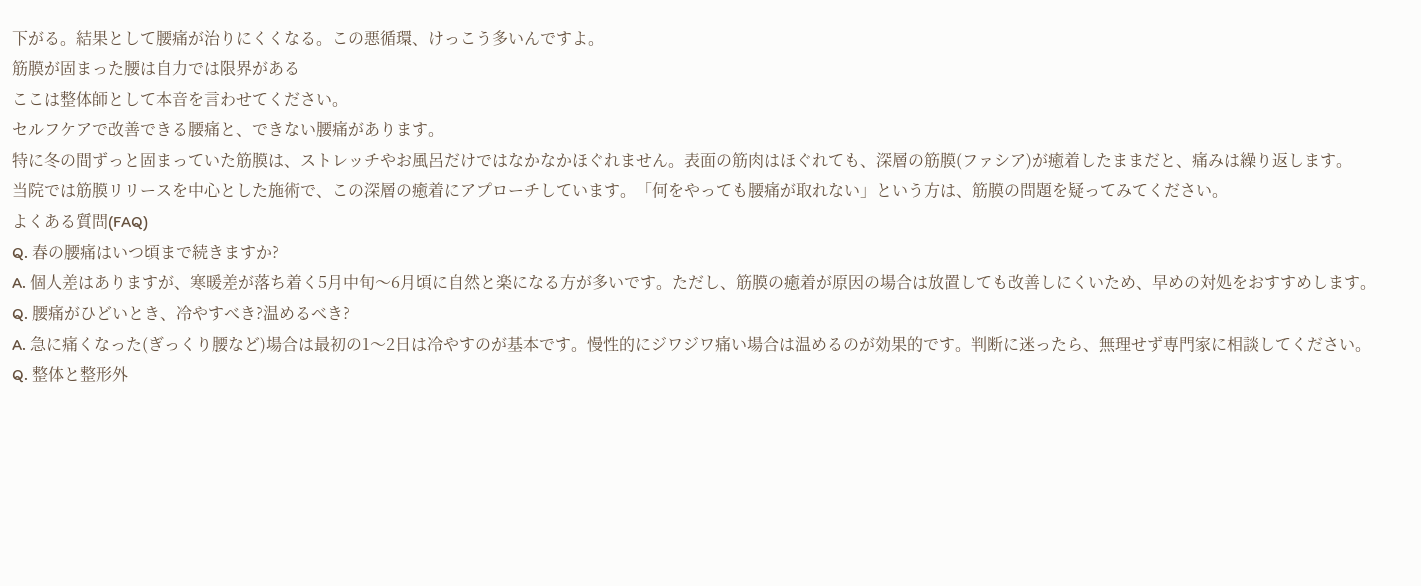下がる。結果として腰痛が治りにくくなる。この悪循環、けっこう多いんですよ。
筋膜が固まった腰は自力では限界がある
ここは整体師として本音を言わせてください。
セルフケアで改善できる腰痛と、できない腰痛があります。
特に冬の間ずっと固まっていた筋膜は、ストレッチやお風呂だけではなかなかほぐれません。表面の筋肉はほぐれても、深層の筋膜(ファシア)が癒着したままだと、痛みは繰り返します。
当院では筋膜リリースを中心とした施術で、この深層の癒着にアプローチしています。「何をやっても腰痛が取れない」という方は、筋膜の問題を疑ってみてください。
よくある質問(FAQ)
Q. 春の腰痛はいつ頃まで続きますか?
A. 個人差はありますが、寒暖差が落ち着く5月中旬〜6月頃に自然と楽になる方が多いです。ただし、筋膜の癒着が原因の場合は放置しても改善しにくいため、早めの対処をおすすめします。
Q. 腰痛がひどいとき、冷やすべき?温めるべき?
A. 急に痛くなった(ぎっくり腰など)場合は最初の1〜2日は冷やすのが基本です。慢性的にジワジワ痛い場合は温めるのが効果的です。判断に迷ったら、無理せず専門家に相談してください。
Q. 整体と整形外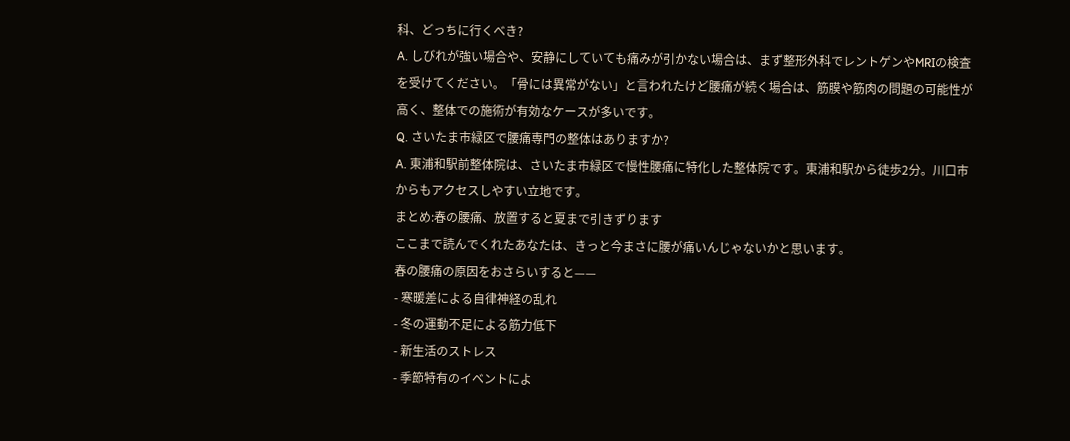科、どっちに行くべき?
A. しびれが強い場合や、安静にしていても痛みが引かない場合は、まず整形外科でレントゲンやMRIの検査を受けてください。「骨には異常がない」と言われたけど腰痛が続く場合は、筋膜や筋肉の問題の可能性が高く、整体での施術が有効なケースが多いです。
Q. さいたま市緑区で腰痛専門の整体はありますか?
A. 東浦和駅前整体院は、さいたま市緑区で慢性腰痛に特化した整体院です。東浦和駅から徒歩2分。川口市からもアクセスしやすい立地です。
まとめ:春の腰痛、放置すると夏まで引きずります
ここまで読んでくれたあなたは、きっと今まさに腰が痛いんじゃないかと思います。
春の腰痛の原因をおさらいすると——
- 寒暖差による自律神経の乱れ
- 冬の運動不足による筋力低下
- 新生活のストレス
- 季節特有のイベントによ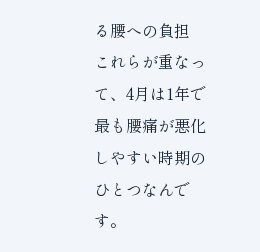る腰への負担
これらが重なって、4月は1年で最も腰痛が悪化しやすい時期のひとつなんです。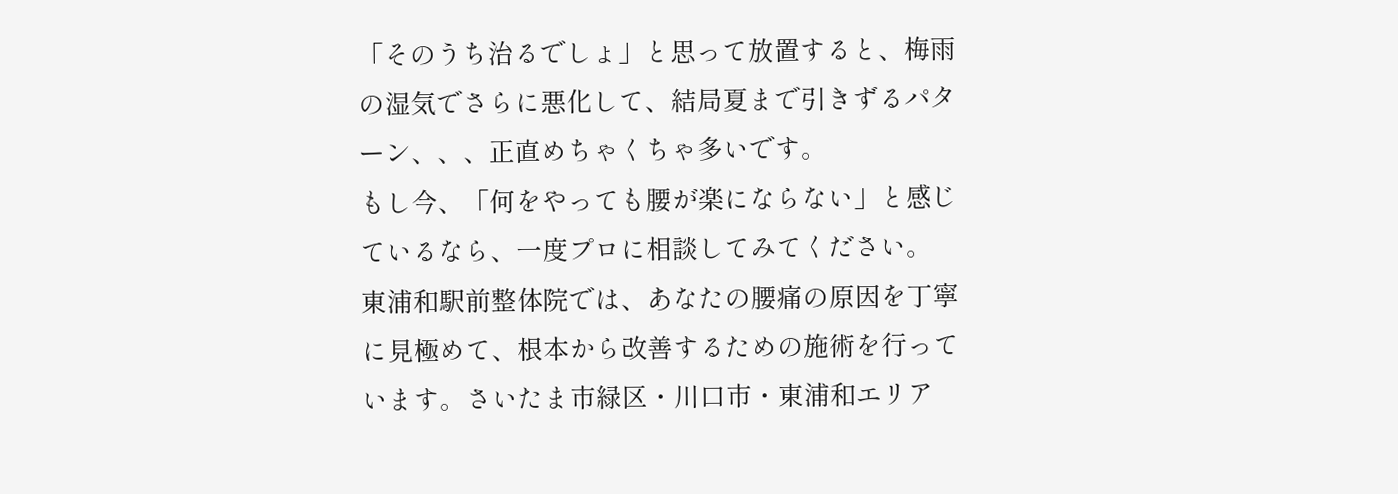「そのうち治るでしょ」と思って放置すると、梅雨の湿気でさらに悪化して、結局夏まで引きずるパターン、、、正直めちゃくちゃ多いです。
もし今、「何をやっても腰が楽にならない」と感じているなら、一度プロに相談してみてください。
東浦和駅前整体院では、あなたの腰痛の原因を丁寧に見極めて、根本から改善するための施術を行っています。さいたま市緑区・川口市・東浦和エリア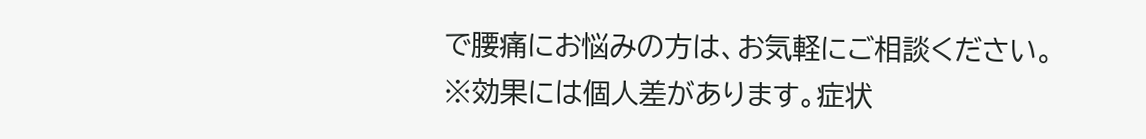で腰痛にお悩みの方は、お気軽にご相談ください。
※効果には個人差があります。症状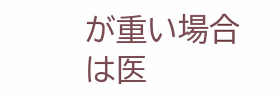が重い場合は医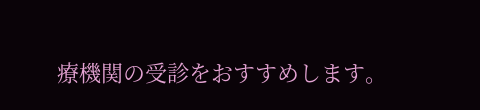療機関の受診をおすすめします。